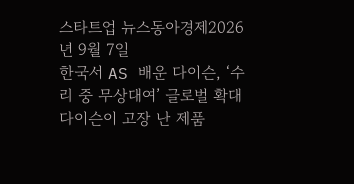스타트업 뉴스동아경제2026년 9월 7일
한국서 AS 배운 다이슨, ‘수리 중 무상대여’ 글로벌 확대
다이슨이 고장 난 제품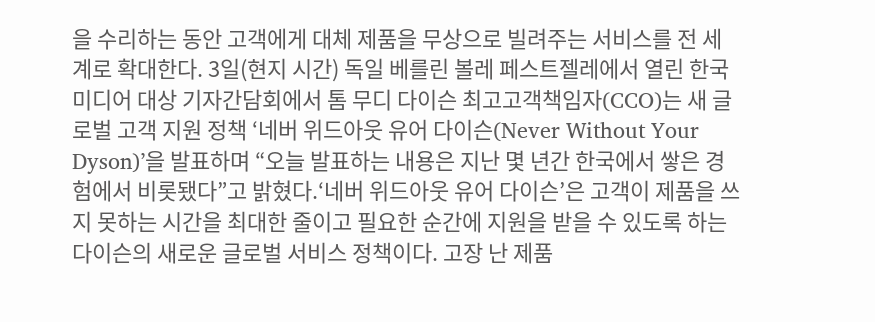을 수리하는 동안 고객에게 대체 제품을 무상으로 빌려주는 서비스를 전 세계로 확대한다. 3일(현지 시간) 독일 베를린 볼레 페스트젤레에서 열린 한국 미디어 대상 기자간담회에서 톰 무디 다이슨 최고고객책임자(CCO)는 새 글로벌 고객 지원 정책 ‘네버 위드아웃 유어 다이슨(Never Without Your Dyson)’을 발표하며 “오늘 발표하는 내용은 지난 몇 년간 한국에서 쌓은 경험에서 비롯됐다”고 밝혔다.‘네버 위드아웃 유어 다이슨’은 고객이 제품을 쓰지 못하는 시간을 최대한 줄이고 필요한 순간에 지원을 받을 수 있도록 하는 다이슨의 새로운 글로벌 서비스 정책이다. 고장 난 제품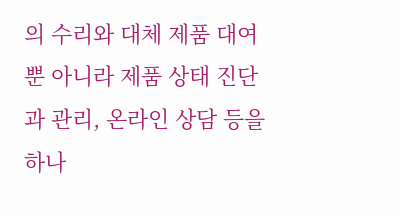의 수리와 대체 제품 대여뿐 아니라 제품 상태 진단과 관리, 온라인 상담 등을 하나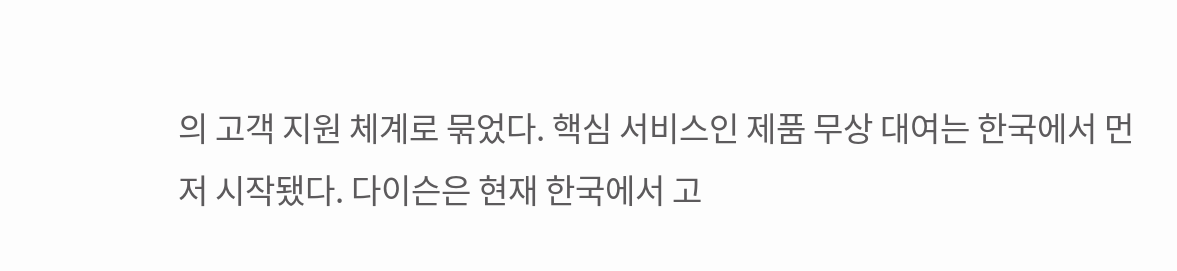의 고객 지원 체계로 묶었다. 핵심 서비스인 제품 무상 대여는 한국에서 먼저 시작됐다. 다이슨은 현재 한국에서 고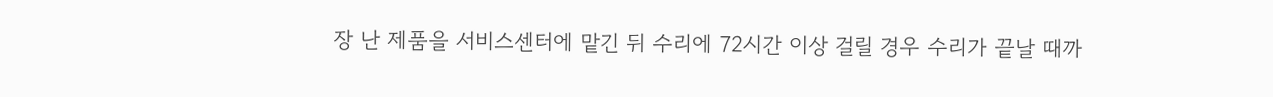장 난 제품을 서비스센터에 맡긴 뒤 수리에 72시간 이상 걸릴 경우 수리가 끝날 때까